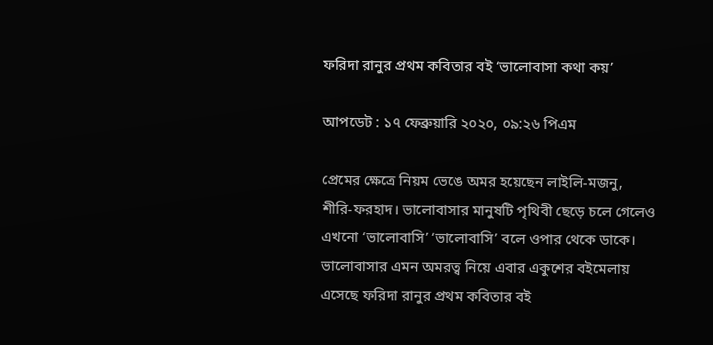ফরিদা রানুর প্রথম কবিতার বই ‘ভালোবাসা কথা কয়’

আপডেট : ১৭ ফেব্রুয়ারি ২০২০, ০৯:২৬ পিএম

প্রেমের ক্ষেত্রে নিয়ম ভেঙে অমর হয়েছেন লাইলি-মজনু, শীরি-ফরহাদ। ভালোবাসার মানুষটি পৃথিবী ছেড়ে চলে গেলেও এখনো ‘ভালোবাসি’ ‘ভালোবাসি’ বলে ওপার থেকে ডাকে। ভালোবাসার এমন অমরত্ব নিয়ে এবার একুশের বইমেলায় এসেছে ফরিদা রানুর প্রথম কবিতার বই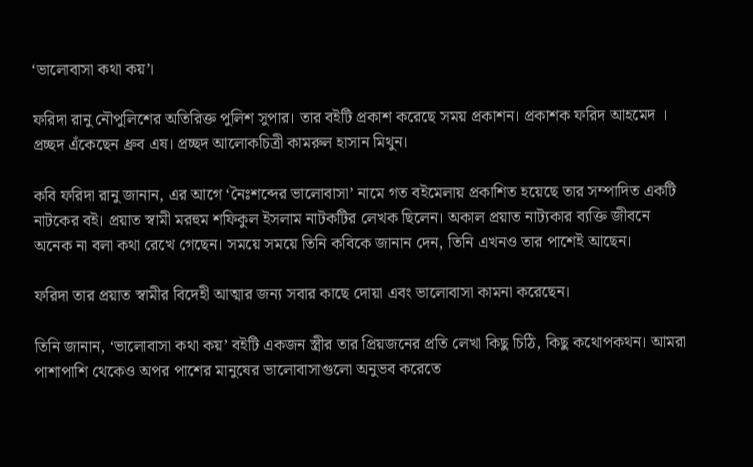‘ভালোবাসা কথা কয়’।

ফরিদা রানু নৌপুলিশের অতিরিক্ত পুলিশ সুপার। তার বইটি প্রকাশ করেছে সময় প্রকাশন। প্রকাশক ফরিদ আহমেদ । প্রচ্ছদ এঁকেছেন ধ্রুব এষ। প্রচ্ছদ আলোকচিত্রী কামরুল হাসান মিথুন।

কবি ফরিদা রানু জানান, এর আগে ‘নৈঃশব্দের ভালোবাসা’ নামে গত বইমেলায় প্রকাশিত হয়েছে তার সম্পাদিত একটি নাটকের বই। প্রয়াত স্বামী মরহুম শফিকুল ইসলাম নাটকটির লেখক ছিলেন। অকাল প্রয়াত নাট্যকার ব্যক্তি জীবনে অনেক না বলা কথা রেখে গেছেন। সময়ে সময়ে তিনি কবিকে জানান দেন, তিনি এখনও তার পাশেই আছেন।

ফরিদা তার প্রয়াত স্বামীর বিদেহী আত্মার জন্য সবার কাছে দোয়া এবং ভালোবাসা কামনা করেছেন।

তিনি জানান, ‘ভালোবাসা কথা কয়’ বইটি একজন স্ত্রীর তার প্রিয়জনের প্রতি লেখা কিছু চিঠি, কিছু কথোপকথন। আমরা পাশাপাশি থেকেও অপর পাশের মানুষের ভালোবাসাগুলো অনুভব করেতে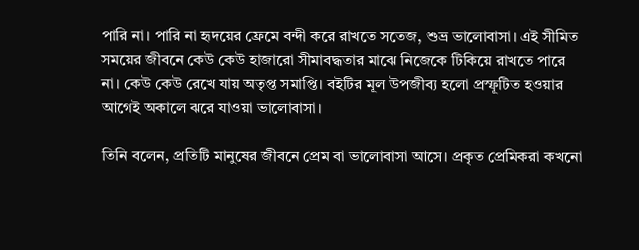পারি না। পারি না হৃদয়ের ফ্রেমে বন্দী করে রাখতে সতেজ, শুভ্র ভালোবাসা। এই সীমিত সময়ের জীবনে কেউ কেউ হাজারো সীমাবদ্ধতার মাঝে নিজেকে টিকিয়ে রাখতে পারে না। কেউ কেউ রেখে যায় অতৃপ্ত সমাপ্তি। বইটির মূল উপজীব্য হলো প্রস্ফূটিত হওয়ার আগেই অকালে ঝরে যাওয়া ভালোবাসা।

তিনি বলেন, প্রতিটি মানুষের জীবনে প্রেম বা ভালোবাসা আসে। প্রকৃত প্রেমিকরা কখনো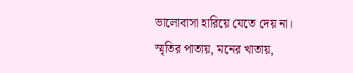ভালোবাসা হারিয়ে যেতে দেয় না। স্মৃতির পাতায়, মনের খাতায়,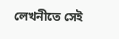লেখনীতে সেই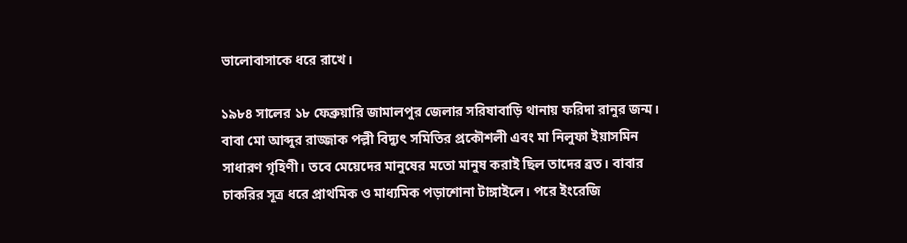ভালোবাসাকে ধরে রাখে।

১৯৮৪ সালের ১৮ ফেব্রুয়ারি জামালপুর জেলার সরিষাবাড়ি থানায় ফরিদা রানুর জন্ম। বাবা মো আব্দুর রাজ্জাক পল্লী বিদ্যুৎ সমিতির প্রকৌশলী এবং মা নিলুফা ইয়াসমিন সাধারণ গৃহিণী। তবে মেয়েদের মানুষের মতো মানুষ করাই ছিল তাদের ব্রত। বাবার চাকরির সূত্র ধরে প্রাথমিক ও মাধ্যমিক পড়াশোনা টাঙ্গাইলে। পরে ইংরেজি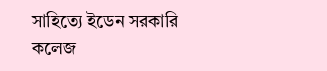সাহিত্যে ইডেন সরকারি কলেজ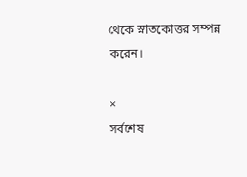থেকে স্নাতকোত্তর সম্পন্ন করেন।

×
সর্বশেষ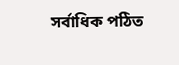সর্বাধিক পঠিত